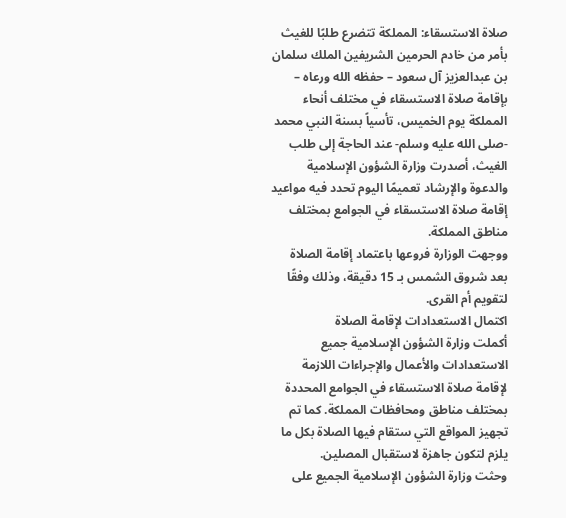صلاة الاستسقاء: المملكة تتضرع طلبًا للغيث
بأمر من خادم الحرمين الشريفين الملك سلمان بن عبدالعزيز آل سعود – حفظه الله ورعاه – بإقامة صلاة الاستسقاء في مختلف أنحاء المملكة يوم الخميس، تأسياً بسنة النبي محمد -صلى الله عليه وسلم- عند الحاجة إلى طلب الغيث، أصدرت وزارة الشؤون الإسلامية والدعوة والإرشاد تعميمًا اليوم تحدد فيه مواعيد إقامة صلاة الاستسقاء في الجوامع بمختلف مناطق المملكة.
ووجهت الوزارة فروعها باعتماد إقامة الصلاة بعد شروق الشمس بـ 15 دقيقة، وذلك وفقًا لتقويم أم القرى.
اكتمال الاستعدادات لإقامة الصلاة
أكملت وزارة الشؤون الإسلامية جميع الاستعدادات والأعمال والإجراءات اللازمة لإقامة صلاة الاستسقاء في الجوامع المحددة بمختلف مناطق ومحافظات المملكة. كما تم تجهيز المواقع التي ستقام فيها الصلاة بكل ما يلزم لتكون جاهزة لاستقبال المصلين.
وحثت وزارة الشؤون الإسلامية الجميع على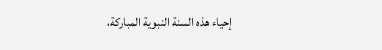إحياء هذه السنة النبوية المباركة،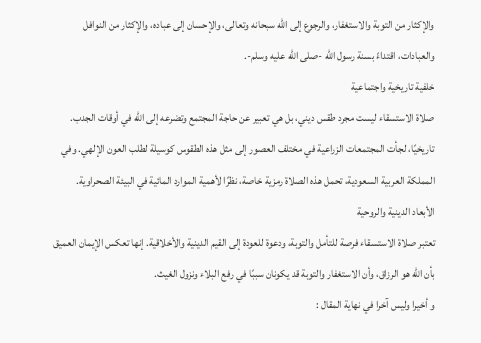والإكثار من التوبة والاستغفار، والرجوع إلى الله سبحانه وتعالى، والإحسان إلى عباده، والإكثار من النوافل والعبادات، اقتداءً بسنة رسول الله -صلى الله عليه وسلم-.
خلفية تاريخية واجتماعية
صلاة الاستسقاء ليست مجرد طقس ديني، بل هي تعبير عن حاجة المجتمع وتضرعه إلى الله في أوقات الجدب. تاريخيًا، لجأت المجتمعات الزراعية في مختلف العصور إلى مثل هذه الطقوس كوسيلة لطلب العون الإلهي. وفي المملكة العربية السعودية، تحمل هذه الصلاة رمزية خاصة، نظرًا لأهمية الموارد المائية في البيئة الصحراوية.
الأبعاد الدينية والروحية
تعتبر صلاة الاستسقاء فرصة للتأمل والتوبة، ودعوة للعودة إلى القيم الدينية والأخلاقية. إنها تعكس الإيمان العميق بأن الله هو الرزاق، وأن الاستغفار والتوبة قد يكونان سببًا في رفع البلاء ونزول الغيث.
و أخيرا وليس آخرا في نهاية المقال :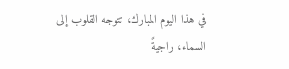في هذا اليوم المبارك، تتوجه القلوب إلى السماء، راجيةً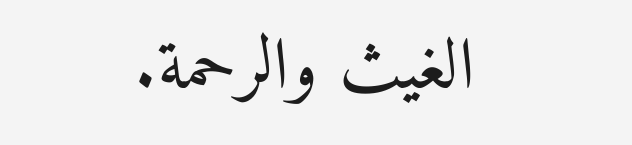الغيث والرحمة.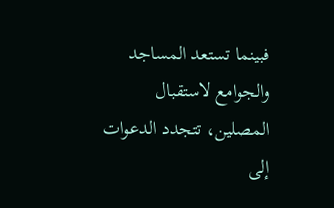فبينما تستعد المساجد والجوامع لاستقبال المصلين، تتجدد الدعوات إلى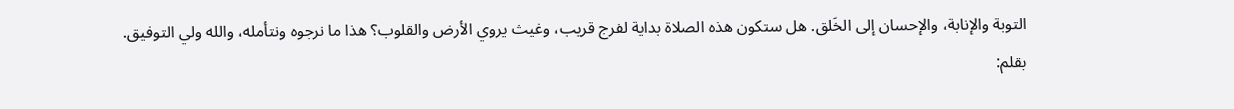التوبة والإنابة، والإحسان إلى الخَلق. هل ستكون هذه الصلاة بداية لفرج قريب، وغيث يروي الأرض والقلوب؟ هذا ما نرجوه ونتأمله، والله ولي التوفيق.
بقلم: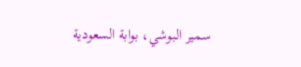سمير البوشي، بوابة السعودية